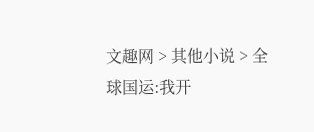文趣网 > 其他小说 > 全球国运:我开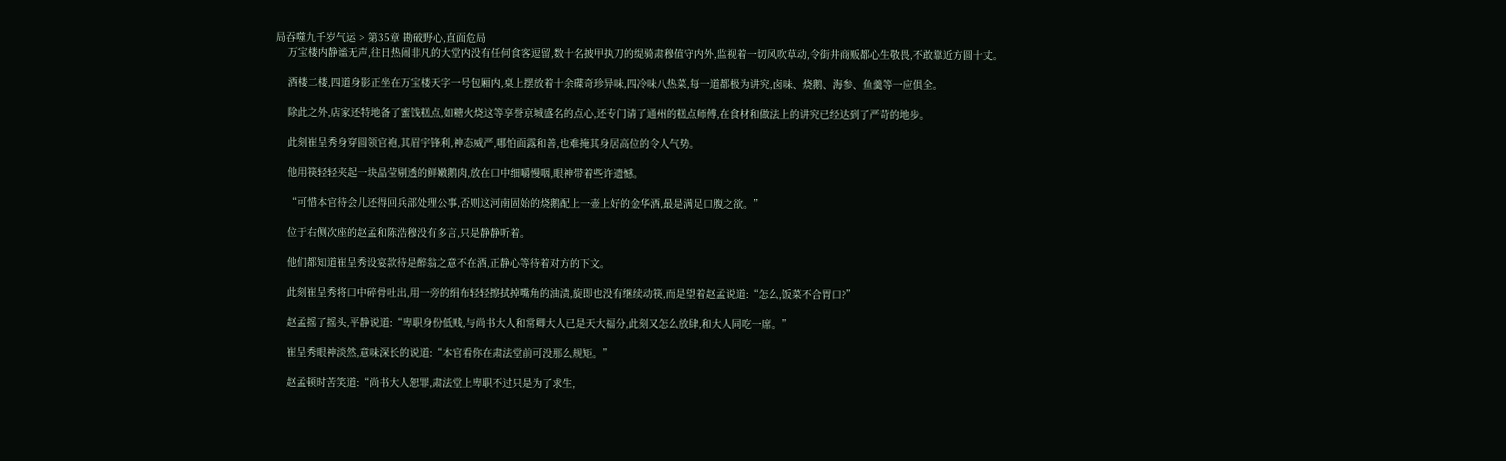局吞噬九千岁气运 > 第35章 勘破野心,直面危局
    万宝楼内静谧无声,往日热闹非凡的大堂内没有任何食客逗留,数十名披甲执刀的缇骑肃穆值守内外,监视着一切风吹草动,令街井商贩都心生敬畏,不敢靠近方圆十丈。

    酒楼二楼,四道身影正坐在万宝楼天字一号包厢内,桌上摆放着十余碟奇珍异味,四冷味八热菜,每一道都极为讲究,卤味、烧鹅、海参、鱼羹等一应俱全。

    除此之外,店家还特地备了蜜饯糕点,如糖火烧这等享誉京城盛名的点心,还专门请了通州的糕点师傅,在食材和做法上的讲究已经达到了严苛的地步。

    此刻崔呈秀身穿圆领官袍,其眉宇锋利,神态威严,哪怕面露和善,也难掩其身居高位的令人气势。

    他用筷轻轻夹起一块晶莹剔透的鲜嫩鹅肉,放在口中细嚼慢咽,眼神带着些许遗憾。

    “可惜本官待会儿还得回兵部处理公事,否则这河南固始的烧鹅配上一壶上好的金华酒,最是满足口腹之欲。”

    位于右侧次座的赵孟和陈浩穆没有多言,只是静静听着。

    他们都知道崔呈秀设宴款待是醉翁之意不在酒,正静心等待着对方的下文。

    此刻崔呈秀将口中碎骨吐出,用一旁的绢布轻轻擦拭掉嘴角的油渍,旋即也没有继续动筷,而是望着赵孟说道:“怎么,饭菜不合胃口?”

    赵孟摇了摇头,平静说道:“卑职身份低贱,与尚书大人和常卿大人已是天大福分,此刻又怎么放肆,和大人同吃一席。”

    崔呈秀眼神淡然,意味深长的说道:“本官看你在肃法堂前可没那么规矩。”

    赵孟顿时苦笑道:“尚书大人恕罪,肃法堂上卑职不过只是为了求生,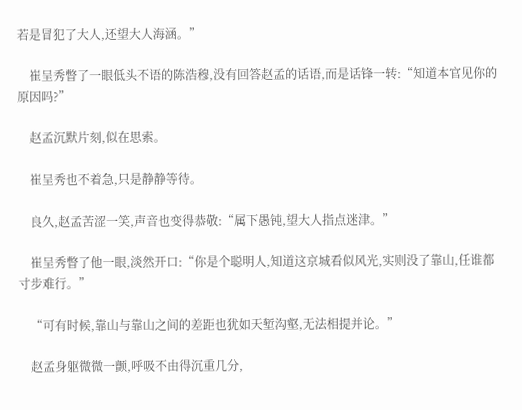若是冒犯了大人,还望大人海涵。”

    崔呈秀瞥了一眼低头不语的陈浩穆,没有回答赵孟的话语,而是话锋一转:“知道本官见你的原因吗?”

    赵孟沉默片刻,似在思索。

    崔呈秀也不着急,只是静静等待。

    良久,赵孟苦涩一笑,声音也变得恭敬:“属下愚钝,望大人指点迷津。”

    崔呈秀瞥了他一眼,淡然开口:“你是个聪明人,知道这京城看似风光,实则没了靠山,任谁都寸步难行。”

    “可有时候,靠山与靠山之间的差距也犹如天堑沟壑,无法相提并论。”

    赵孟身躯微微一颤,呼吸不由得沉重几分,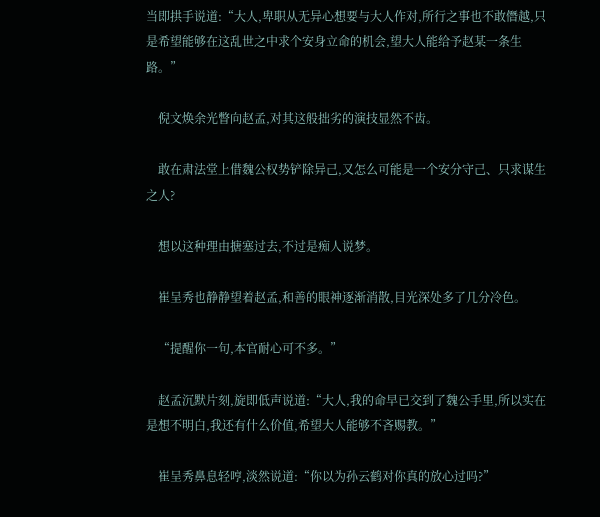当即拱手说道:“大人,卑职从无异心想要与大人作对,所行之事也不敢僭越,只是希望能够在这乱世之中求个安身立命的机会,望大人能给予赵某一条生路。”

    倪文焕余光瞥向赵孟,对其这般拙劣的演技显然不齿。

    敢在肃法堂上借魏公权势铲除异己,又怎么可能是一个安分守己、只求谋生之人?

    想以这种理由搪塞过去,不过是痴人说梦。

    崔呈秀也静静望着赵孟,和善的眼神逐渐消散,目光深处多了几分冷色。

    “提醒你一句,本官耐心可不多。”

    赵孟沉默片刻,旋即低声说道:“大人,我的命早已交到了魏公手里,所以实在是想不明白,我还有什么价值,希望大人能够不吝赐教。”

    崔呈秀鼻息轻哼,淡然说道:“你以为孙云鹤对你真的放心过吗?”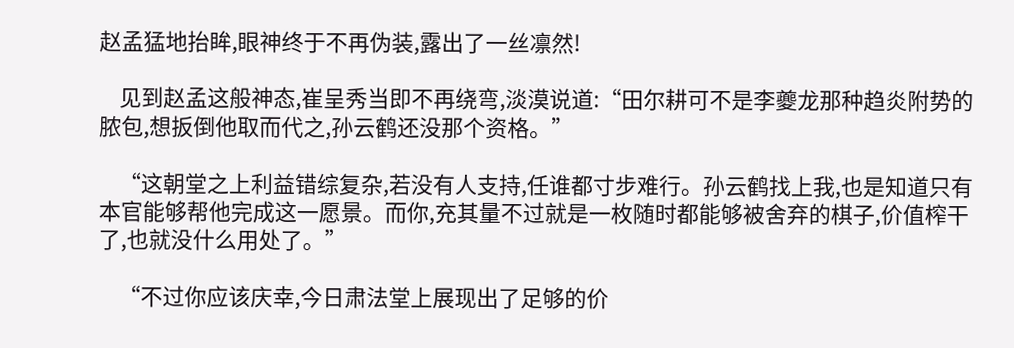赵孟猛地抬眸,眼神终于不再伪装,露出了一丝凛然!

    见到赵孟这般神态,崔呈秀当即不再绕弯,淡漠说道:“田尔耕可不是李夔龙那种趋炎附势的脓包,想扳倒他取而代之,孙云鹤还没那个资格。”

    “这朝堂之上利益错综复杂,若没有人支持,任谁都寸步难行。孙云鹤找上我,也是知道只有本官能够帮他完成这一愿景。而你,充其量不过就是一枚随时都能够被舍弃的棋子,价值榨干了,也就没什么用处了。”

    “不过你应该庆幸,今日肃法堂上展现出了足够的价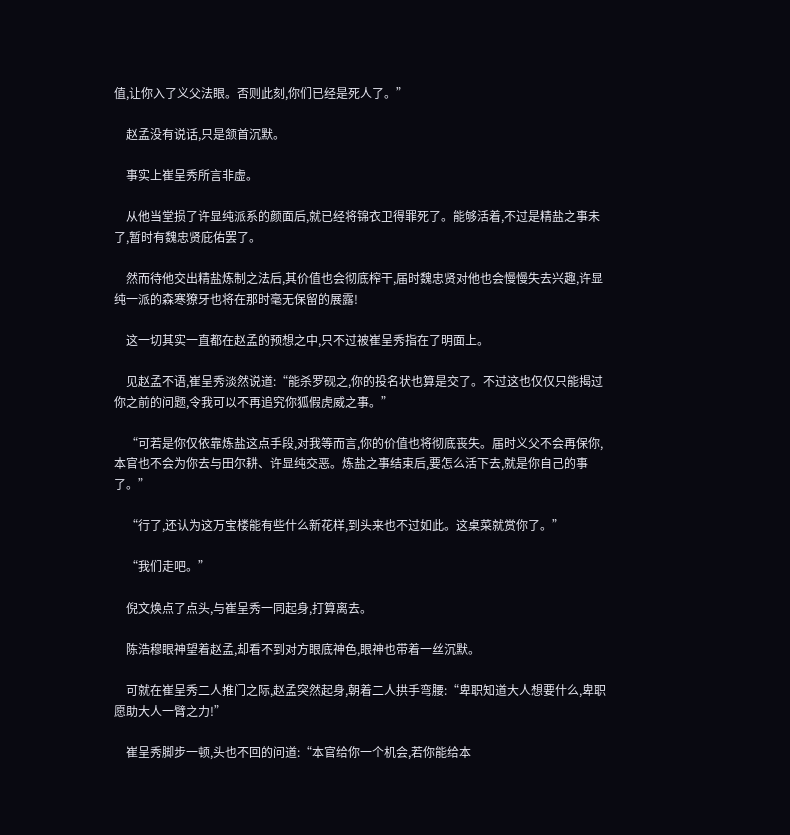值,让你入了义父法眼。否则此刻,你们已经是死人了。”

    赵孟没有说话,只是颔首沉默。

    事实上崔呈秀所言非虚。

    从他当堂损了许显纯派系的颜面后,就已经将锦衣卫得罪死了。能够活着,不过是精盐之事未了,暂时有魏忠贤庇佑罢了。

    然而待他交出精盐炼制之法后,其价值也会彻底榨干,届时魏忠贤对他也会慢慢失去兴趣,许显纯一派的森寒獠牙也将在那时毫无保留的展露!

    这一切其实一直都在赵孟的预想之中,只不过被崔呈秀指在了明面上。

    见赵孟不语,崔呈秀淡然说道:“能杀罗砚之,你的投名状也算是交了。不过这也仅仅只能揭过你之前的问题,令我可以不再追究你狐假虎威之事。”

    “可若是你仅依靠炼盐这点手段,对我等而言,你的价值也将彻底丧失。届时义父不会再保你,本官也不会为你去与田尔耕、许显纯交恶。炼盐之事结束后,要怎么活下去,就是你自己的事了。”

    “行了,还认为这万宝楼能有些什么新花样,到头来也不过如此。这桌菜就赏你了。”

    “我们走吧。”

    倪文焕点了点头,与崔呈秀一同起身,打算离去。

    陈浩穆眼神望着赵孟,却看不到对方眼底神色,眼神也带着一丝沉默。

    可就在崔呈秀二人推门之际,赵孟突然起身,朝着二人拱手弯腰:“卑职知道大人想要什么,卑职愿助大人一臂之力!”

    崔呈秀脚步一顿,头也不回的问道:“本官给你一个机会,若你能给本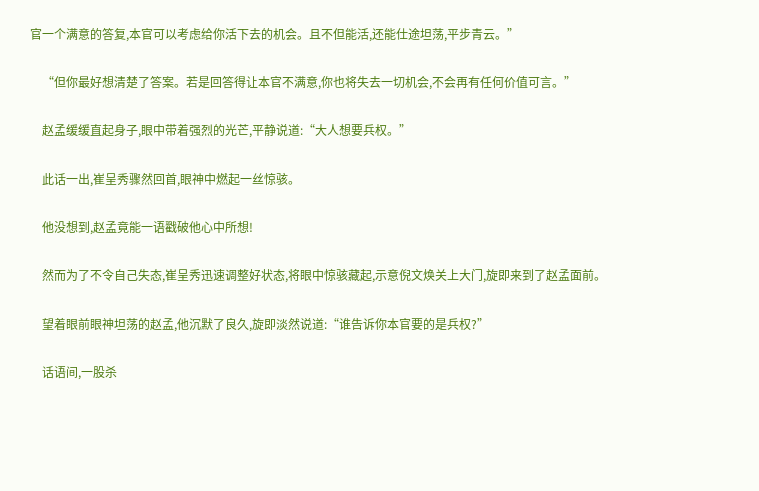官一个满意的答复,本官可以考虑给你活下去的机会。且不但能活,还能仕途坦荡,平步青云。”

    “但你最好想清楚了答案。若是回答得让本官不满意,你也将失去一切机会,不会再有任何价值可言。”

    赵孟缓缓直起身子,眼中带着强烈的光芒,平静说道:“大人想要兵权。”

    此话一出,崔呈秀骤然回首,眼神中燃起一丝惊骇。

    他没想到,赵孟竟能一语戳破他心中所想!

    然而为了不令自己失态,崔呈秀迅速调整好状态,将眼中惊骇藏起,示意倪文焕关上大门,旋即来到了赵孟面前。

    望着眼前眼神坦荡的赵孟,他沉默了良久,旋即淡然说道:“谁告诉你本官要的是兵权?”

    话语间,一股杀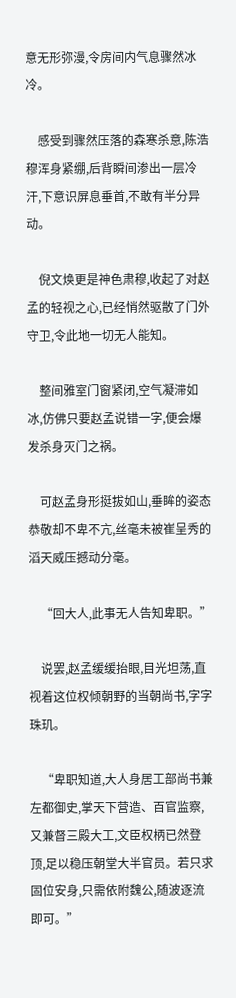意无形弥漫,令房间内气息骤然冰冷。

    感受到骤然压落的森寒杀意,陈浩穆浑身紧绷,后背瞬间渗出一层冷汗,下意识屏息垂首,不敢有半分异动。

    倪文焕更是神色肃穆,收起了对赵孟的轻视之心,已经悄然驱散了门外守卫,令此地一切无人能知。

    整间雅室门窗紧闭,空气凝滞如冰,仿佛只要赵孟说错一字,便会爆发杀身灭门之祸。

    可赵孟身形挺拔如山,垂眸的姿态恭敬却不卑不亢,丝毫未被崔呈秀的滔天威压撼动分毫。

    “回大人,此事无人告知卑职。”

    说罢,赵孟缓缓抬眼,目光坦荡,直视着这位权倾朝野的当朝尚书,字字珠玑。

    “卑职知道,大人身居工部尚书兼左都御史,掌天下营造、百官监察,又兼督三殿大工,文臣权柄已然登顶,足以稳压朝堂大半官员。若只求固位安身,只需依附魏公,随波逐流即可。”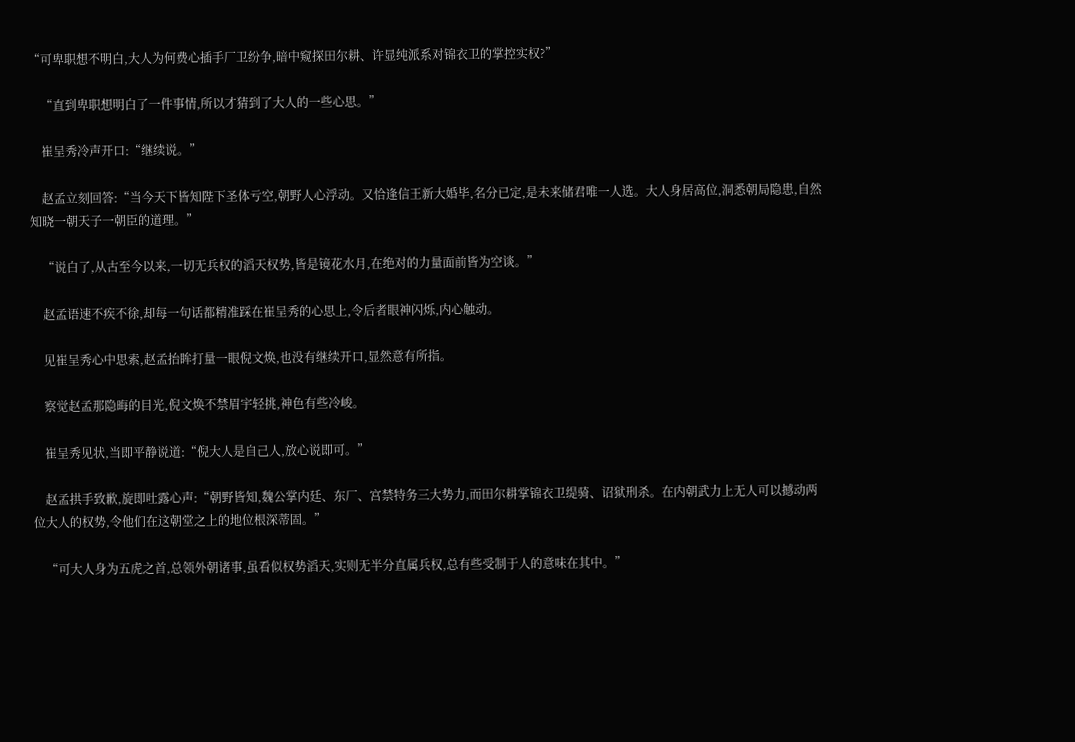“可卑职想不明白,大人为何费心插手厂卫纷争,暗中窥探田尔耕、许显纯派系对锦衣卫的掌控实权?”

    “直到卑职想明白了一件事情,所以才猜到了大人的一些心思。”

    崔呈秀冷声开口:“继续说。”

    赵孟立刻回答:“当今天下皆知陛下圣体亏空,朝野人心浮动。又恰逢信王新大婚毕,名分已定,是未来储君唯一人选。大人身居高位,洞悉朝局隐患,自然知晓一朝天子一朝臣的道理。”

    “说白了,从古至今以来,一切无兵权的滔天权势,皆是镜花水月,在绝对的力量面前皆为空谈。”

    赵孟语速不疾不徐,却每一句话都精准踩在崔呈秀的心思上,令后者眼神闪烁,内心触动。

    见崔呈秀心中思索,赵孟抬眸打量一眼倪文焕,也没有继续开口,显然意有所指。

    察觉赵孟那隐晦的目光,倪文焕不禁眉宇轻挑,神色有些冷峻。

    崔呈秀见状,当即平静说道:“倪大人是自己人,放心说即可。”

    赵孟拱手致歉,旋即吐露心声:“朝野皆知,魏公掌内廷、东厂、宫禁特务三大势力,而田尔耕掌锦衣卫缇骑、诏狱刑杀。在内朝武力上无人可以撼动两位大人的权势,令他们在这朝堂之上的地位根深蒂固。”

    “可大人身为五虎之首,总领外朝诸事,虽看似权势滔天,实则无半分直属兵权,总有些受制于人的意味在其中。”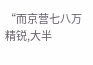“而京营七八万精锐,大半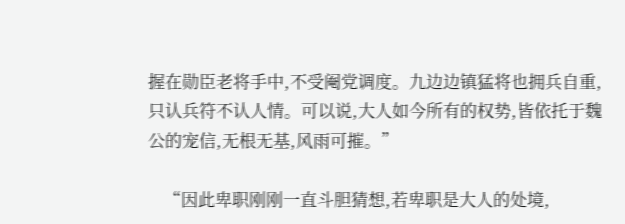握在勋臣老将手中,不受阉党调度。九边边镇猛将也拥兵自重,只认兵符不认人情。可以说,大人如今所有的权势,皆依托于魏公的宠信,无根无基,风雨可摧。”

    “因此卑职刚刚一直斗胆猜想,若卑职是大人的处境,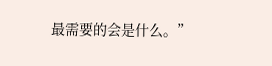最需要的会是什么。”